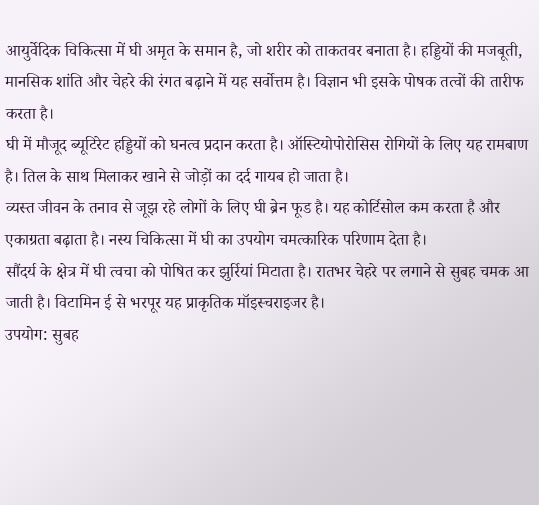आयुर्वेदिक चिकित्सा में घी अमृत के समान है, जो शरीर को ताकतवर बनाता है। हड्डियों की मजबूती, मानसिक शांति और चेहरे की रंगत बढ़ाने में यह सर्वोत्तम है। विज्ञान भी इसके पोषक तत्वों की तारीफ करता है।
घी में मौजूद ब्यूटिरेट हड्डियों को घनत्व प्रदान करता है। ऑस्टियोपोरोसिस रोगियों के लिए यह रामबाण है। तिल के साथ मिलाकर खाने से जोड़ों का दर्द गायब हो जाता है।
व्यस्त जीवन के तनाव से जूझ रहे लोगों के लिए घी ब्रेन फूड है। यह कोर्टिसोल कम करता है और एकाग्रता बढ़ाता है। नस्य चिकित्सा में घी का उपयोग चमत्कारिक परिणाम देता है।
सौंदर्य के क्षेत्र में घी त्वचा को पोषित कर झुर्रियां मिटाता है। रातभर चेहरे पर लगाने से सुबह चमक आ जाती है। विटामिन ई से भरपूर यह प्राकृतिक मॉइस्चराइजर है।
उपयोग: सुबह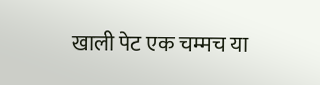खाली पेट एक चम्मच या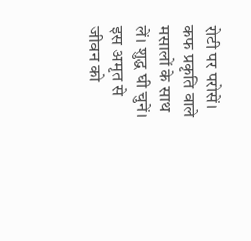रोटी पर परोसें। कफ प्रकृति वाले मसालों के साथ लें। शुद्ध घी चुनें। इस अमृत से जीवन को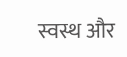स्वस्थ और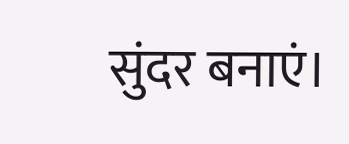सुंदर बनाएं।